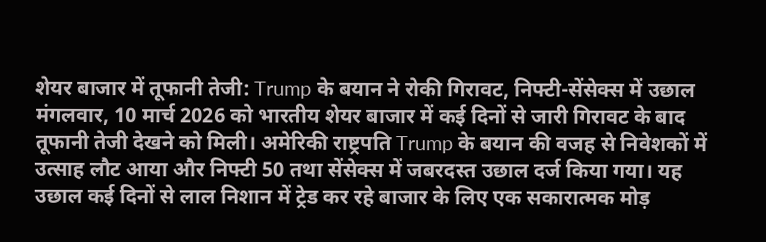शेयर बाजार में तूफानी तेजी: Trump के बयान ने रोकी गिरावट, निफ्टी-सेंसेक्स में उछाल
मंगलवार, 10 मार्च 2026 को भारतीय शेयर बाजार में कई दिनों से जारी गिरावट के बाद तूफानी तेजी देखने को मिली। अमेरिकी राष्ट्रपति Trump के बयान की वजह से निवेशकों में उत्साह लौट आया और निफ्टी 50 तथा सेंसेक्स में जबरदस्त उछाल दर्ज किया गया। यह उछाल कई दिनों से लाल निशान में ट्रेड कर रहे बाजार के लिए एक सकारात्मक मोड़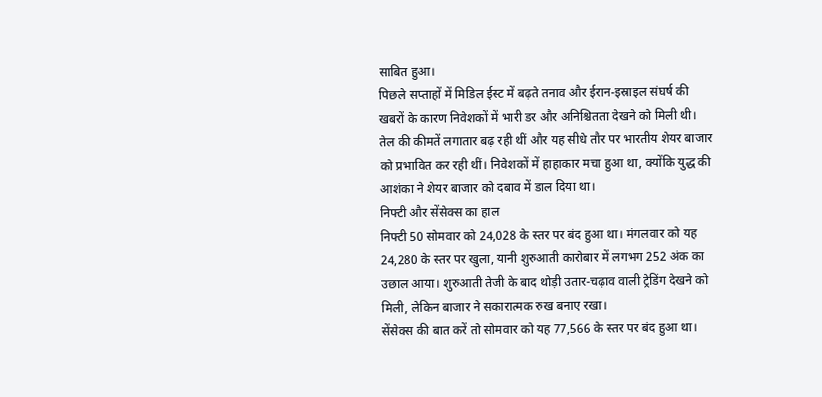साबित हुआ।
पिछले सप्ताहों में मिडिल ईस्ट में बढ़ते तनाव और ईरान-इस्राइल संघर्ष की खबरों के कारण निवेशकों में भारी डर और अनिश्चितता देखने को मिली थी। तेल की कीमतें लगातार बढ़ रही थीं और यह सीधे तौर पर भारतीय शेयर बाजार को प्रभावित कर रही थीं। निवेशकों में हाहाकार मचा हुआ था, क्योंकि युद्ध की आशंका ने शेयर बाजार को दबाव में डाल दिया था।
निफ्टी और सेंसेक्स का हाल
निफ्टी 50 सोमवार को 24,028 के स्तर पर बंद हुआ था। मंगलवार को यह 24,280 के स्तर पर खुला, यानी शुरुआती कारोबार में लगभग 252 अंक का उछाल आया। शुरुआती तेजी के बाद थोड़ी उतार-चढ़ाव वाली ट्रेडिंग देखने को मिली, लेकिन बाजार ने सकारात्मक रुख बनाए रखा।
सेंसेक्स की बात करें तो सोमवार को यह 77,566 के स्तर पर बंद हुआ था।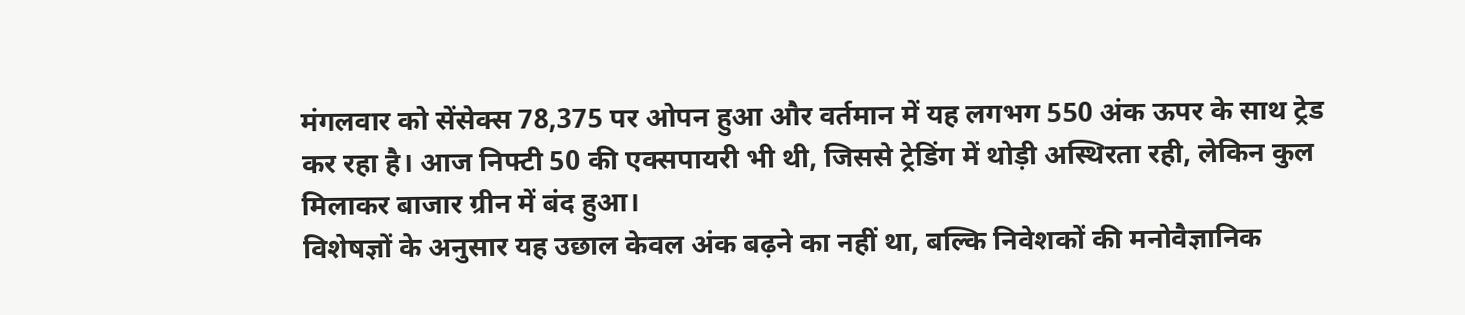मंगलवार को सेंसेक्स 78,375 पर ओपन हुआ और वर्तमान में यह लगभग 550 अंक ऊपर के साथ ट्रेड कर रहा है। आज निफ्टी 50 की एक्सपायरी भी थी, जिससे ट्रेडिंग में थोड़ी अस्थिरता रही, लेकिन कुल मिलाकर बाजार ग्रीन में बंद हुआ।
विशेषज्ञों के अनुसार यह उछाल केवल अंक बढ़ने का नहीं था, बल्कि निवेशकों की मनोवैज्ञानिक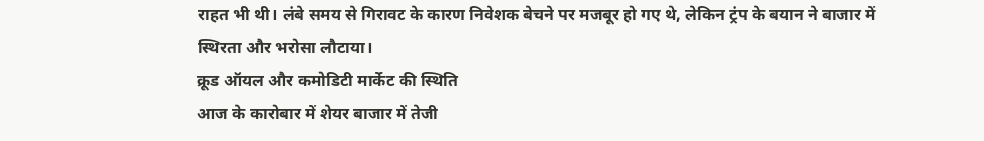राहत भी थी। लंबे समय से गिरावट के कारण निवेशक बेचने पर मजबूर हो गए थे, लेकिन ट्रंप के बयान ने बाजार में स्थिरता और भरोसा लौटाया।
क्रूड ऑयल और कमोडिटी मार्केट की स्थिति
आज के कारोबार में शेयर बाजार में तेजी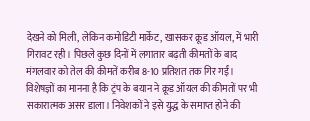देखने को मिली, लेकिन कमोडिटी मार्केट, खासकर क्रूड ऑयल, में भारी गिरावट रही। पिछले कुछ दिनों में लगातार बढ़ती कीमतों के बाद मंगलवार को तेल की कीमतें करीब 8-10 प्रतिशत तक गिर गईं।
विशेषज्ञों का मानना है कि ट्रंप के बयान ने क्रूड ऑयल की कीमतों पर भी सकारात्मक असर डाला। निवेशकों ने इसे युद्ध के समाप्त होने की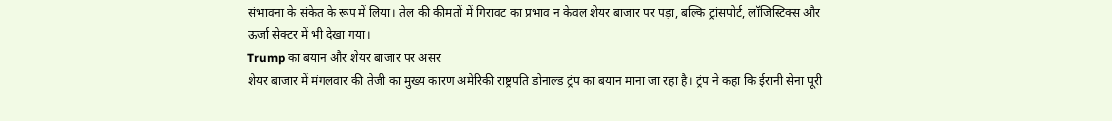संभावना के संकेत के रूप में लिया। तेल की कीमतों में गिरावट का प्रभाव न केवल शेयर बाजार पर पड़ा, बल्कि ट्रांसपोर्ट, लॉजिस्टिक्स और ऊर्जा सेक्टर में भी देखा गया।
Trump का बयान और शेयर बाजार पर असर
शेयर बाजार में मंगलवार की तेजी का मुख्य कारण अमेरिकी राष्ट्रपति डोनाल्ड ट्रंप का बयान माना जा रहा है। ट्रंप ने कहा कि ईरानी सेना पूरी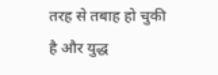तरह से तबाह हो चुकी है और युद्ध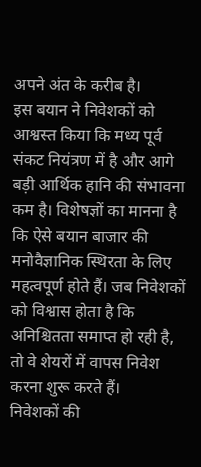अपने अंत के करीब है।
इस बयान ने निवेशकों को आश्वस्त किया कि मध्य पूर्व संकट नियंत्रण में है और आगे बड़ी आर्थिक हानि की संभावना कम है। विशेषज्ञों का मानना है कि ऐसे बयान बाजार की मनोवैज्ञानिक स्थिरता के लिए महत्वपूर्ण होते हैं। जब निवेशकों को विश्वास होता है कि अनिश्चितता समाप्त हो रही है, तो वे शेयरों में वापस निवेश करना शुरू करते हैं।
निवेशकों की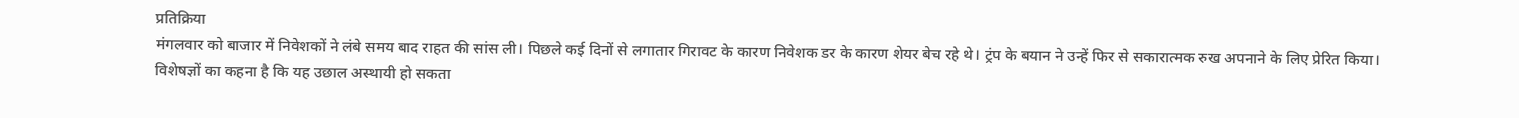प्रतिक्रिया
मंगलवार को बाजार में निवेशकों ने लंबे समय बाद राहत की सांस ली। पिछले कई दिनों से लगातार गिरावट के कारण निवेशक डर के कारण शेयर बेच रहे थे। ट्रंप के बयान ने उन्हें फिर से सकारात्मक रुख अपनाने के लिए प्रेरित किया।
विशेषज्ञों का कहना है कि यह उछाल अस्थायी हो सकता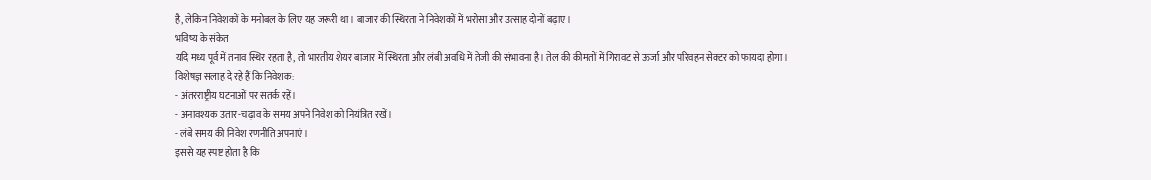है, लेकिन निवेशकों के मनोबल के लिए यह जरूरी था। बाजार की स्थिरता ने निवेशकों में भरोसा और उत्साह दोनों बढ़ाए।
भविष्य के संकेत
यदि मध्य पूर्व में तनाव स्थिर रहता है, तो भारतीय शेयर बाजार में स्थिरता और लंबी अवधि में तेजी की संभावना है। तेल की कीमतों में गिरावट से ऊर्जा और परिवहन सेक्टर को फायदा होगा।
विशेषज्ञ सलाह दे रहे हैं कि निवेशक:
- अंतरराष्ट्रीय घटनाओं पर सतर्क रहें।
- अनावश्यक उतार-चढ़ाव के समय अपने निवेश को नियंत्रित रखें।
- लंबे समय की निवेश रणनीति अपनाएं।
इससे यह स्पष्ट होता है कि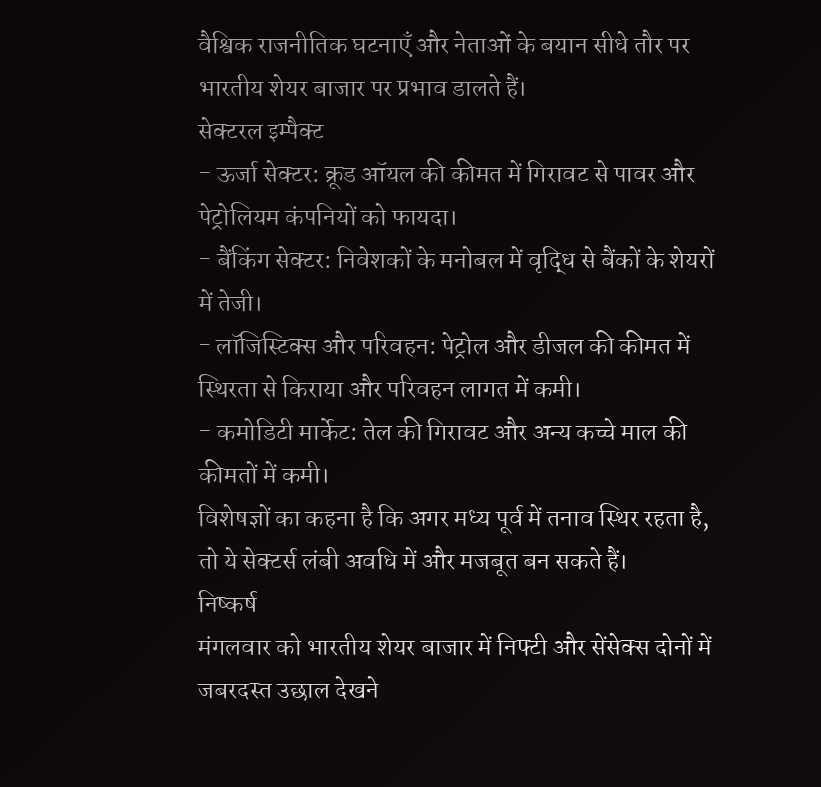वैश्विक राजनीतिक घटनाएँ और नेताओं के बयान सीधे तौर पर भारतीय शेयर बाजार पर प्रभाव डालते हैं।
सेक्टरल इम्पैक्ट
- ऊर्जा सेक्टर: क्रूड ऑयल की कीमत में गिरावट से पावर और पेट्रोलियम कंपनियों को फायदा।
- बैंकिंग सेक्टर: निवेशकों के मनोबल में वृद्धि से बैंकों के शेयरों में तेजी।
- लॉजिस्टिक्स और परिवहन: पेट्रोल और डीजल की कीमत में स्थिरता से किराया और परिवहन लागत में कमी।
- कमोडिटी मार्केट: तेल की गिरावट और अन्य कच्चे माल की कीमतों में कमी।
विशेषज्ञों का कहना है कि अगर मध्य पूर्व में तनाव स्थिर रहता है, तो ये सेक्टर्स लंबी अवधि में और मजबूत बन सकते हैं।
निष्कर्ष
मंगलवार को भारतीय शेयर बाजार में निफ्टी और सेंसेक्स दोनों में जबरदस्त उछाल देखने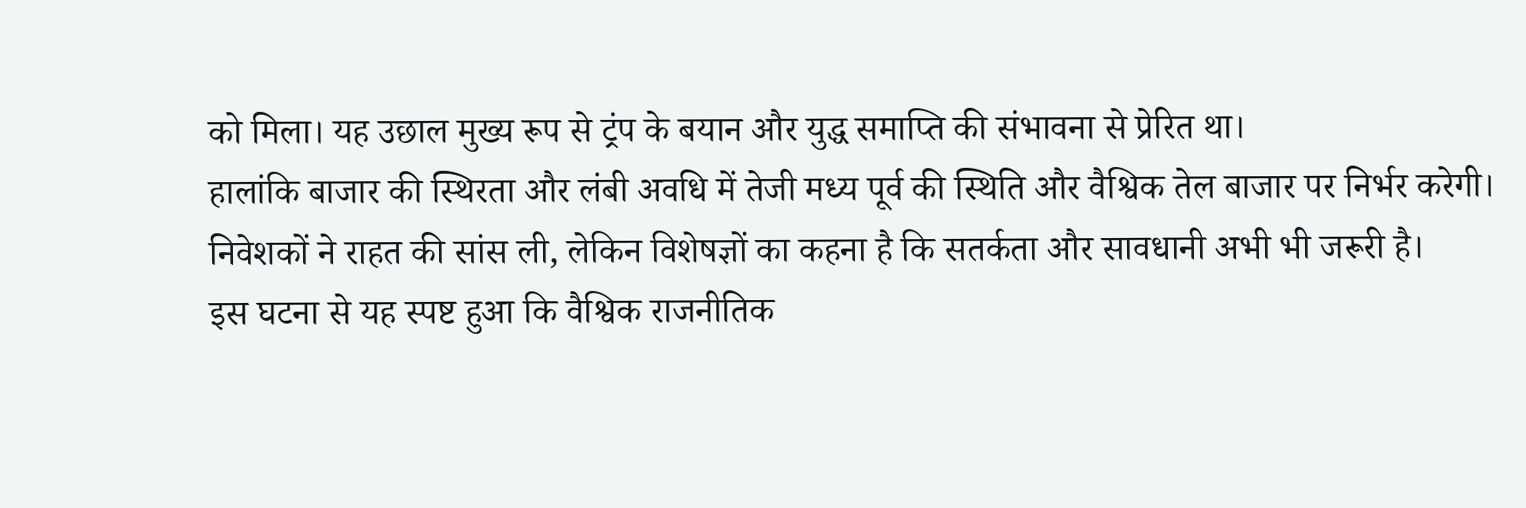को मिला। यह उछाल मुख्य रूप से ट्रंप के बयान और युद्ध समाप्ति की संभावना से प्रेरित था।
हालांकि बाजार की स्थिरता और लंबी अवधि में तेजी मध्य पूर्व की स्थिति और वैश्विक तेल बाजार पर निर्भर करेगी। निवेशकों ने राहत की सांस ली, लेकिन विशेषज्ञों का कहना है कि सतर्कता और सावधानी अभी भी जरूरी है।
इस घटना से यह स्पष्ट हुआ कि वैश्विक राजनीतिक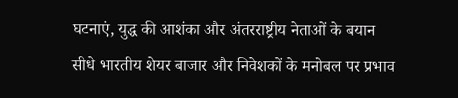घटनाएं, युद्ध की आशंका और अंतरराष्ट्रीय नेताओं के बयान सीधे भारतीय शेयर बाजार और निवेशकों के मनोबल पर प्रभाव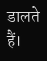डालते हैं।